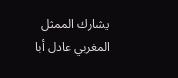يشارك الممثل المغربي عادل أبا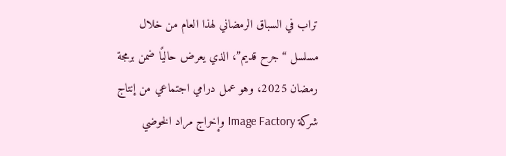تراب في السباق الرمضاني لهذا العام من خلال مسلسل “جرح قديم”، الذي يعرض حاليًا ضمن برمجة رمضان 2025، وهو عمل درامي اجتماعي من إنتاج شركة Image Factory وإخراج مراد الخوضي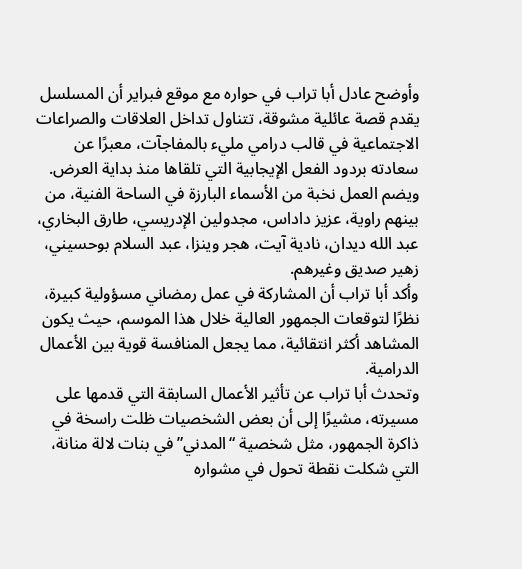وأوضح عادل أبا تراب في حواره مع موقع فبراير أن المسلسل يقدم قصة عائلية مشوقة، تتناول تداخل العلاقات والصراعات الاجتماعية في قالب درامي مليء بالمفاجآت، معبرًا عن سعادته بردود الفعل الإيجابية التي تلقاها منذ بداية العرض.
ويضم العمل نخبة من الأسماء البارزة في الساحة الفنية، من بينهم راوية، عزيز داداس، مجدولين الإدريسي، طارق البخاري، عبد الله ديدان، نادية آيت، هجر وينزا، عبد السلام بوحسيني، زهير صديق وغيرهم.
وأكد أبا تراب أن المشاركة في عمل رمضاني مسؤولية كبيرة، نظرًا لتوقعات الجمهور العالية خلال هذا الموسم، حيث يكون المشاهد أكثر انتقائية، مما يجعل المنافسة قوية بين الأعمال الدرامية.
وتحدث أبا تراب عن تأثير الأعمال السابقة التي قدمها على مسيرته، مشيرًا إلى أن بعض الشخصيات ظلت راسخة في ذاكرة الجمهور، مثل شخصية “المدني” في بنات لالة منانة، التي شكلت نقطة تحول في مشواره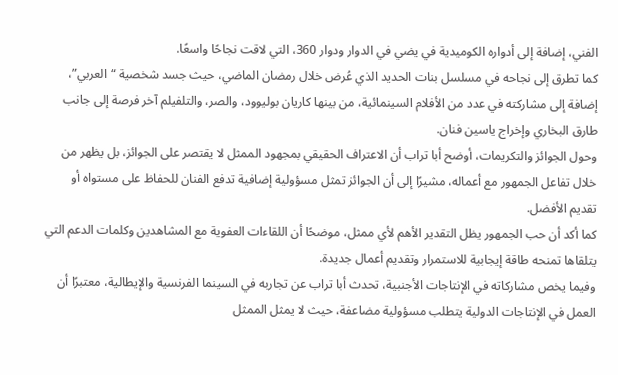الفني، إضافة إلى أدواره الكوميدية في يضي في الدوار ودوار 360، التي لاقت نجاحًا واسعًا.
كما تطرق إلى نجاحه في مسلسل بنات الحديد الذي عُرض خلال رمضان الماضي، حيث جسد شخصية “العربي”، إضافة إلى مشاركته في عدد من الأفلام السينمائية، من بينها كاريان بوليوود، والصر، والتلفيلم آخر فرصة إلى جانب طارق البخاري وإخراج ياسين فنان.
وحول الجوائز والتكريمات، أوضح أبا تراب أن الاعتراف الحقيقي بمجهود الممثل لا يقتصر على الجوائز، بل يظهر من خلال تفاعل الجمهور مع أعماله، مشيرًا إلى أن الجوائز تمثل مسؤولية إضافية تدفع الفنان للحفاظ على مستواه أو تقديم الأفضل.
كما أكد أن حب الجمهور يظل التقدير الأهم لأي ممثل، موضحًا أن اللقاءات العفوية مع المشاهدين وكلمات الدعم التي يتلقاها تمنحه طاقة إيجابية للاستمرار وتقديم أعمال جديدة.
وفيما يخص مشاركاته في الإنتاجات الأجنبية، تحدث أبا تراب عن تجاربه في السينما الفرنسية والإيطالية، معتبرًا أن العمل في الإنتاجات الدولية يتطلب مسؤولية مضاعفة، حيث لا يمثل الممثل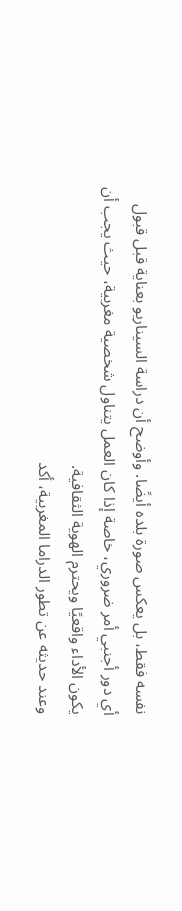نفسه فقط، بل يعكس صورة بلده أيضًا. وأوضح أن دراسة السيناريو بعناية قبل قبول أي دور أجنبي أمر ضروري، خاصة إذا كان العمل يتناول شخصية مغربية، حيث يجب أن يكون الأداء واقعيًا ويحترم الهوية الثقافية.
وعند حديثه عن تطور الدراما المغربية، أكد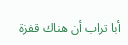أبا تراب أن هناك قفزة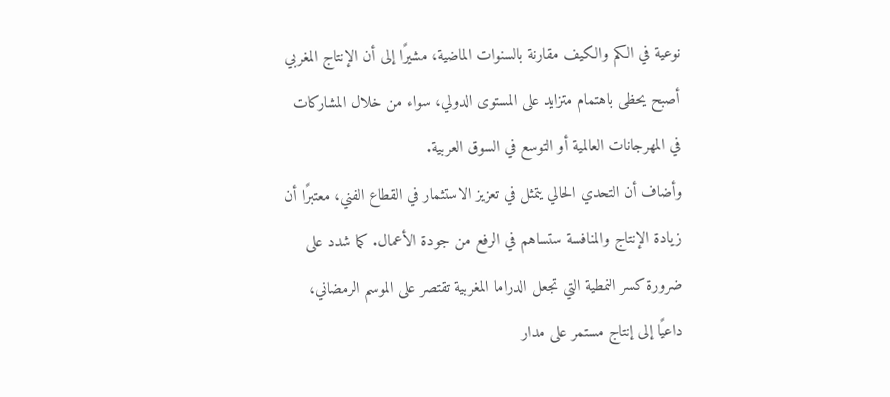نوعية في الكم والكيف مقارنة بالسنوات الماضية، مشيرًا إلى أن الإنتاج المغربي أصبح يحظى باهتمام متزايد على المستوى الدولي، سواء من خلال المشاركات في المهرجانات العالمية أو التوسع في السوق العربية.
وأضاف أن التحدي الحالي يتمثل في تعزيز الاستثمار في القطاع الفني، معتبرًا أن زيادة الإنتاج والمنافسة ستساهم في الرفع من جودة الأعمال. كما شدد على ضرورة كسر النمطية التي تجعل الدراما المغربية تقتصر على الموسم الرمضاني، داعيًا إلى إنتاج مستمر على مدار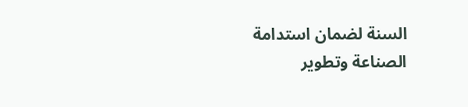السنة لضمان استدامة الصناعة وتطوير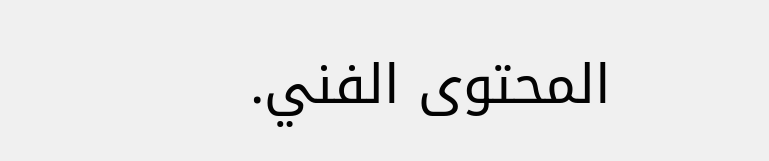المحتوى الفني.